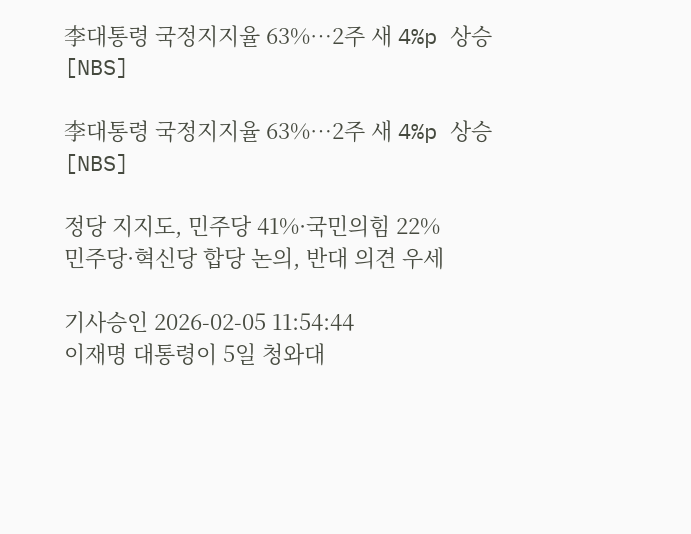李대통령 국정지지율 63%…2주 새 4%p 상승 [NBS]

李대통령 국정지지율 63%…2주 새 4%p 상승 [NBS]

정당 지지도, 민주당 41%·국민의힘 22%
민주당·혁신당 합당 논의, 반대 의견 우세

기사승인 2026-02-05 11:54:44
이재명 대통령이 5일 청와대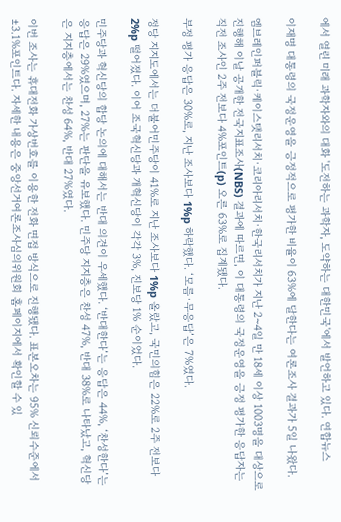에서 열린 미래 과학자와의 대화 '도전하는 과학자, 도약하는 대한민국'에서 발언하고 있다. 연합뉴스

이재명 대통령의 국정운영을 긍정적으로 평가한 비율이 63%에 달한다는 여론조사 결과가 5일 나왔다.

엠브레인퍼블릭·케이스탯리서치·코리아리서치·한국리서치가 지난 2~4일 만 18세 이상 1003명을 대상으로 진행해 이날 공개한 전국지표조사(NBS) 결과에 따르면, 이 대통령의 국정운영을 긍정 평가한 응답자는 직전 조사인 2주 전보다 4%포인트(p) 오른 63%로 집계됐다.

부정 평가 응답은 30%로, 지난 조사보다 1%p 하락했다. ‘모름·무응답’은 7%였다.

정당 지지도에서는 더불어민주당이 41%로 지난 조사보다 1%p 올랐고, 국민의힘은 22%로 2주 전보다 2%p 떨어졌다. 이어 조국혁신당과 개혁신당이 각각 3%, 진보당 1% 순이었다.

민주당과 혁신당의 합당 논의에 대해서는 반대 의견이 우세했다. ‘반대한다’는 응답은 44%, ‘찬성한다’는 응답은 29%였으며, 27%는 판단을 유보했다. 민주당 지지층은 찬성 47%, 반대 38%로 나타났고, 혁신당은 지지층에서는 찬성 64%, 반대 27%였다.

이번 조사는 휴대전화 가상번호를 이용한 전화 면접 방식으로 진행됐다. 표본오차는 95% 신뢰수준에서 ±3.1%포인트다. 자세한 내용은 중앙선거여론조사심의위원회 홈페이지에서 확인할 수 있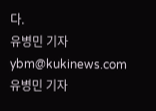다.
유병민 기자
ybm@kukinews.com
유병민 기자